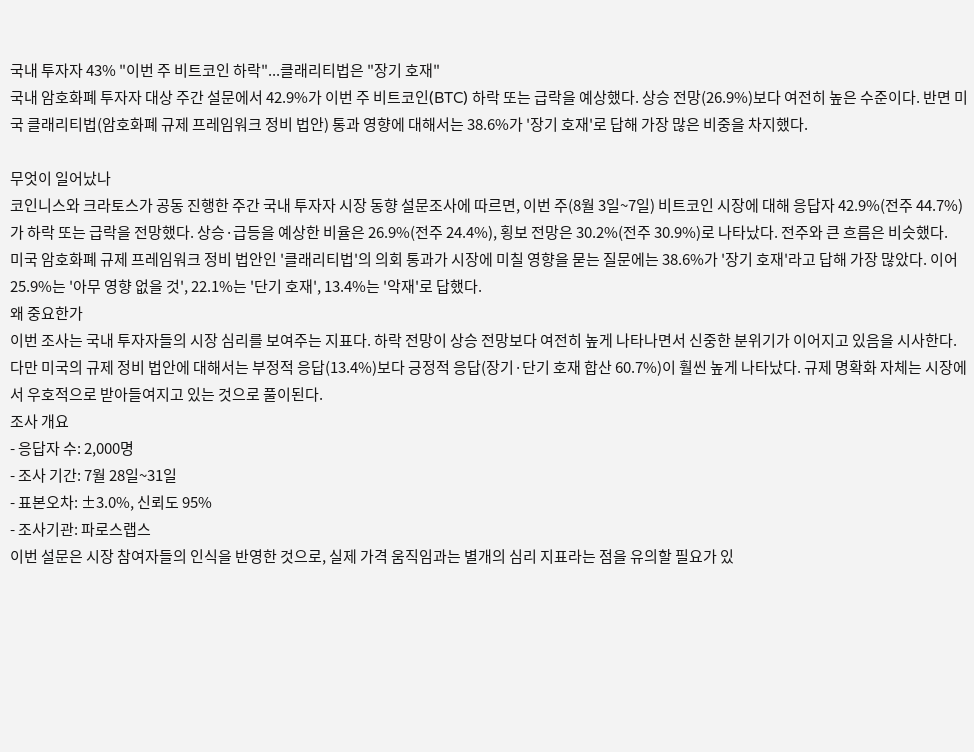국내 투자자 43% "이번 주 비트코인 하락"...클래리티법은 "장기 호재"
국내 암호화폐 투자자 대상 주간 설문에서 42.9%가 이번 주 비트코인(BTC) 하락 또는 급락을 예상했다. 상승 전망(26.9%)보다 여전히 높은 수준이다. 반면 미국 클래리티법(암호화폐 규제 프레임워크 정비 법안) 통과 영향에 대해서는 38.6%가 '장기 호재'로 답해 가장 많은 비중을 차지했다.

무엇이 일어났나
코인니스와 크라토스가 공동 진행한 주간 국내 투자자 시장 동향 설문조사에 따르면, 이번 주(8월 3일~7일) 비트코인 시장에 대해 응답자 42.9%(전주 44.7%)가 하락 또는 급락을 전망했다. 상승·급등을 예상한 비율은 26.9%(전주 24.4%), 횡보 전망은 30.2%(전주 30.9%)로 나타났다. 전주와 큰 흐름은 비슷했다.
미국 암호화폐 규제 프레임워크 정비 법안인 '클래리티법'의 의회 통과가 시장에 미칠 영향을 묻는 질문에는 38.6%가 '장기 호재'라고 답해 가장 많았다. 이어 25.9%는 '아무 영향 없을 것', 22.1%는 '단기 호재', 13.4%는 '악재'로 답했다.
왜 중요한가
이번 조사는 국내 투자자들의 시장 심리를 보여주는 지표다. 하락 전망이 상승 전망보다 여전히 높게 나타나면서 신중한 분위기가 이어지고 있음을 시사한다. 다만 미국의 규제 정비 법안에 대해서는 부정적 응답(13.4%)보다 긍정적 응답(장기·단기 호재 합산 60.7%)이 훨씬 높게 나타났다. 규제 명확화 자체는 시장에서 우호적으로 받아들여지고 있는 것으로 풀이된다.
조사 개요
- 응답자 수: 2,000명
- 조사 기간: 7월 28일~31일
- 표본오차: ±3.0%, 신뢰도 95%
- 조사기관: 파로스랩스
이번 설문은 시장 참여자들의 인식을 반영한 것으로, 실제 가격 움직임과는 별개의 심리 지표라는 점을 유의할 필요가 있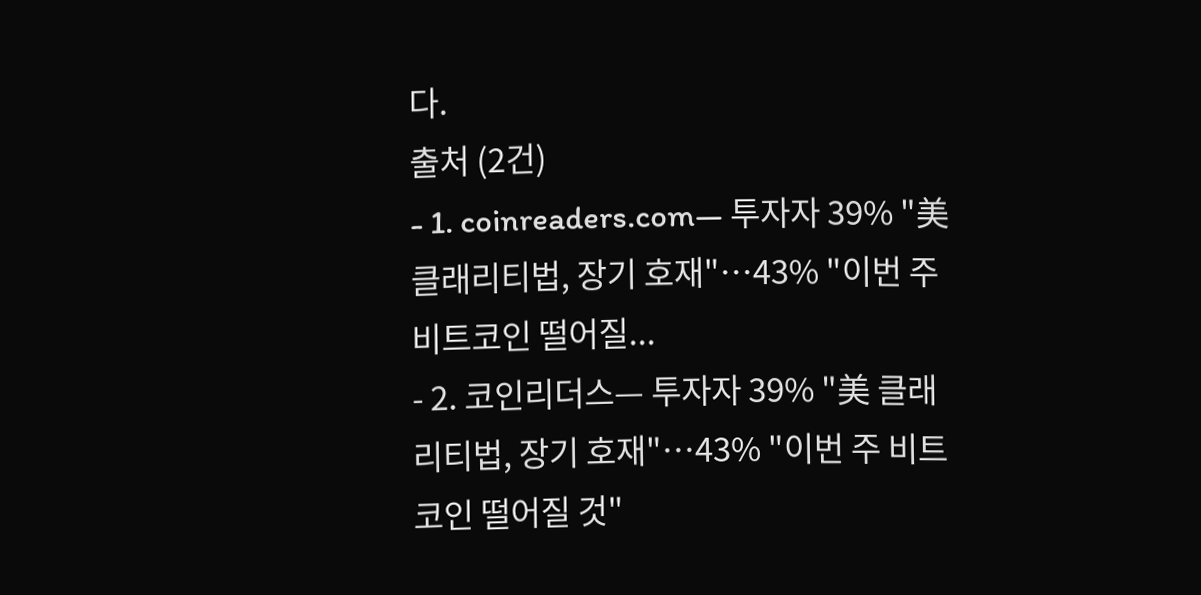다.
출처 (2건)
- 1. coinreaders.com— 투자자 39% "美 클래리티법, 장기 호재"…43% "이번 주 비트코인 떨어질...
- 2. 코인리더스— 투자자 39% "美 클래리티법, 장기 호재"…43% "이번 주 비트코인 떨어질 것"